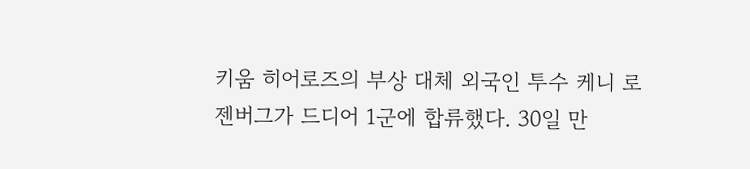키움 히어로즈의 부상 대체 외국인 투수 케니 로젠버그가 드디어 1군에 합류했다. 30일 만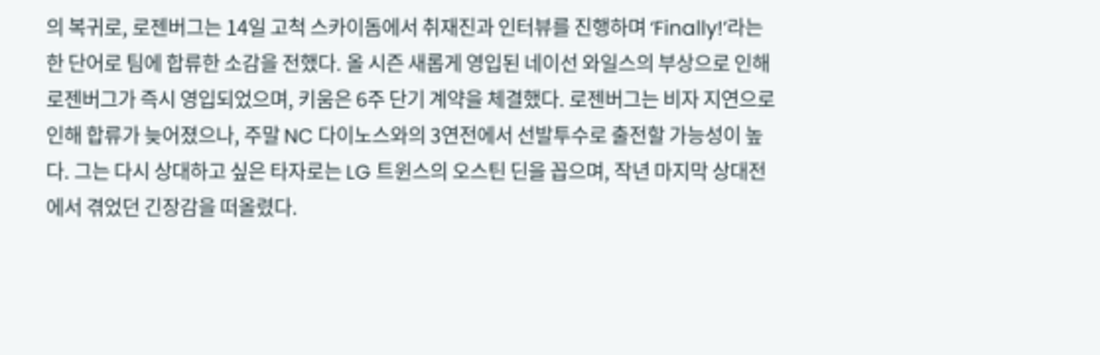의 복귀로, 로젠버그는 14일 고척 스카이돔에서 취재진과 인터뷰를 진행하며 ‘Finally!’라는 한 단어로 팀에 합류한 소감을 전했다. 올 시즌 새롭게 영입된 네이선 와일스의 부상으로 인해 로젠버그가 즉시 영입되었으며, 키움은 6주 단기 계약을 체결했다. 로젠버그는 비자 지연으로 인해 합류가 늦어졌으나, 주말 NC 다이노스와의 3연전에서 선발투수로 출전할 가능성이 높다. 그는 다시 상대하고 싶은 타자로는 LG 트윈스의 오스틴 딘을 꼽으며, 작년 마지막 상대전에서 겪었던 긴장감을 떠올렸다.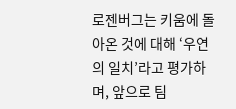로젠버그는 키움에 돌아온 것에 대해 ‘우연의 일치’라고 평가하며, 앞으로 팀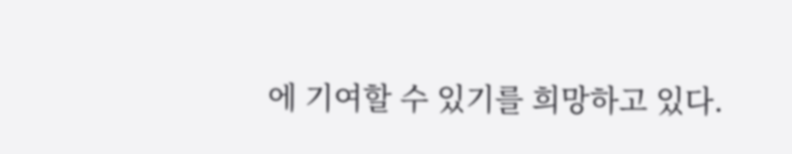에 기여할 수 있기를 희망하고 있다.